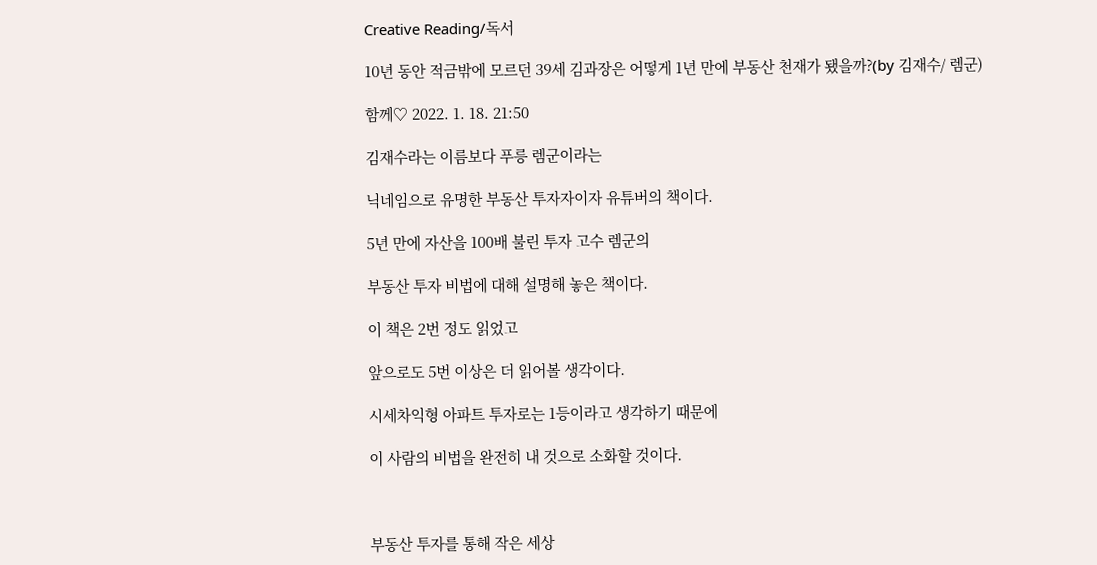Creative Reading/독서

10년 동안 적금밖에 모르던 39세 김과장은 어떻게 1년 만에 부동산 천재가 됐을까?(by 김재수/ 렘군)

함께♡ 2022. 1. 18. 21:50

김재수라는 이름보다 푸릉 렘군이라는

닉네임으로 유명한 부동산 투자자이자 유튜버의 책이다.

5년 만에 자산을 100배 불린 투자 고수 렘군의

부동산 투자 비법에 대해 설명해 놓은 책이다.

이 책은 2번 정도 읽었고

앞으로도 5번 이상은 더 읽어볼 생각이다.

시세차익형 아파트 투자로는 1등이라고 생각하기 때문에

이 사람의 비법을 완전히 내 것으로 소화할 것이다.



부동산 투자를 통해 작은 세상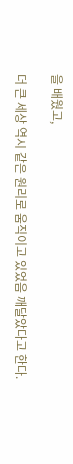을 배웠고,

더 큰 세상 역시 같은 원리로 움직이고 있었음 깨달았다고 한다.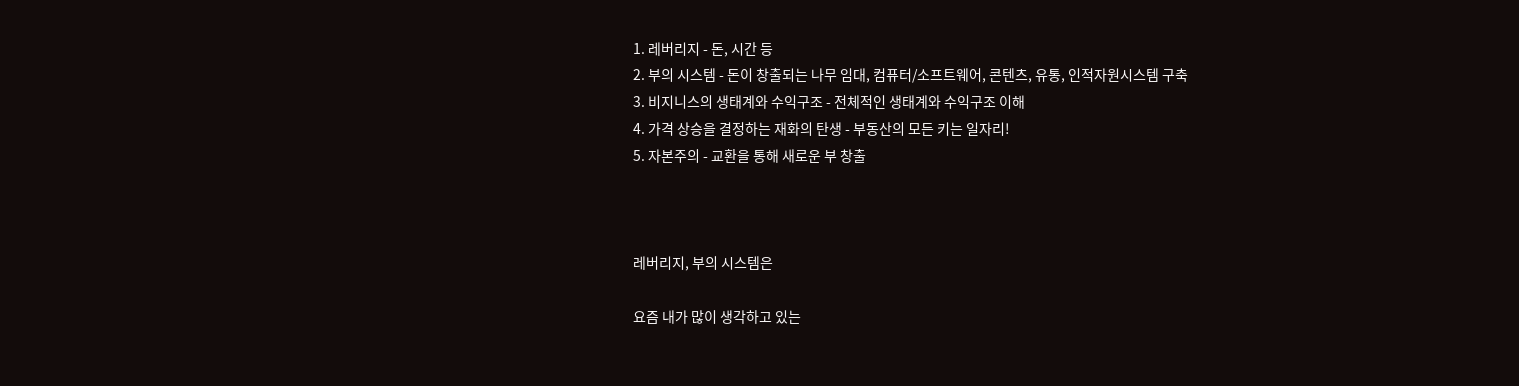1. 레버리지 - 돈, 시간 등
2. 부의 시스템 - 돈이 창출되는 나무 임대, 컴퓨터/소프트웨어, 콘텐츠, 유통, 인적자원시스템 구축
3. 비지니스의 생태계와 수익구조 - 전체적인 생태계와 수익구조 이해
4. 가격 상승을 결정하는 재화의 탄생 - 부동산의 모든 키는 일자리!
5. 자본주의 - 교환을 통해 새로운 부 창출



레버리지, 부의 시스템은

요즘 내가 많이 생각하고 있는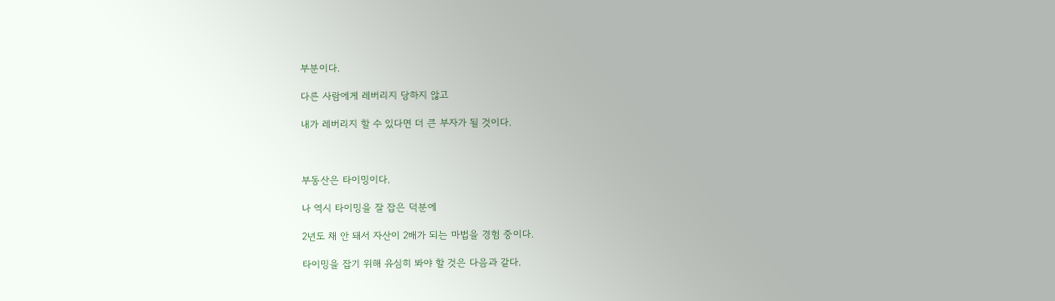부분이다.

다른 사람에게 레버리지 당하지 않고

내가 레버리지 할 수 있다면 더 큰 부자가 될 것이다.



부동산은 타이밍이다.

나 역시 타이밍을 잘 잡은 덕분에

2년도 채 안 돼서 자산이 2배가 되는 마법을 경험 중이다.

타이밍을 잡기 위해 유심히 봐야 할 것은 다음과 같다.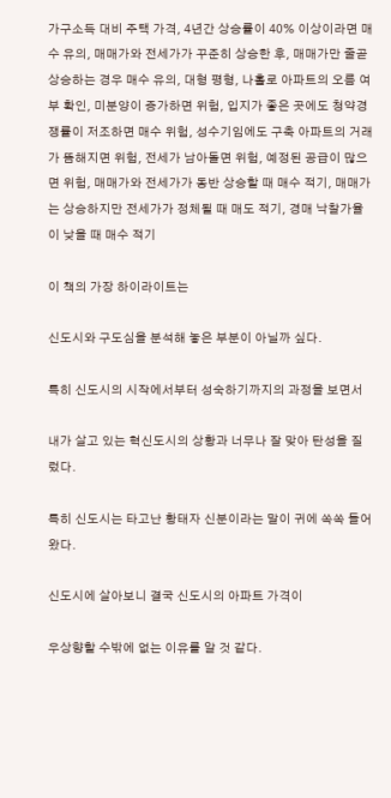가구소득 대비 주택 가격, 4년간 상승률이 40% 이상이라면 매수 유의, 매매가와 전세가가 꾸준히 상승한 후, 매매가만 줄곧 상승하는 경우 매수 유의, 대형 평형, 나홀로 아파트의 오름 여부 확인, 미분양이 증가하면 위험, 입지가 좋은 곳에도 청약경쟁률이 저조하면 매수 위험, 성수기임에도 구축 아파트의 거래가 뜸해지면 위험, 전세가 남아돌면 위험, 예정된 공급이 많으면 위험, 매매가와 전세가가 동반 상승할 때 매수 적기, 매매가는 상승하지만 전세가가 정체될 때 매도 적기, 경매 낙찰가율이 낮을 때 매수 적기

이 책의 가장 하이라이트는

신도시와 구도심을 분석해 놓은 부분이 아닐까 싶다.

특히 신도시의 시작에서부터 성숙하기까지의 과정을 보면서

내가 살고 있는 혁신도시의 상황과 너무나 잘 맞아 탄성을 질렀다.

특히 신도시는 타고난 황태자 신분이라는 말이 귀에 쏙쏙 들어왔다.

신도시에 살아보니 결국 신도시의 아파트 가격이

우상향할 수밖에 없는 이유를 알 것 같다.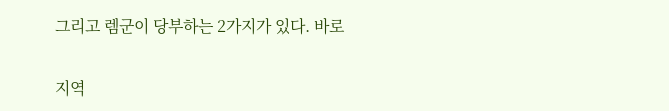그리고 렘군이 당부하는 2가지가 있다. 바로

지역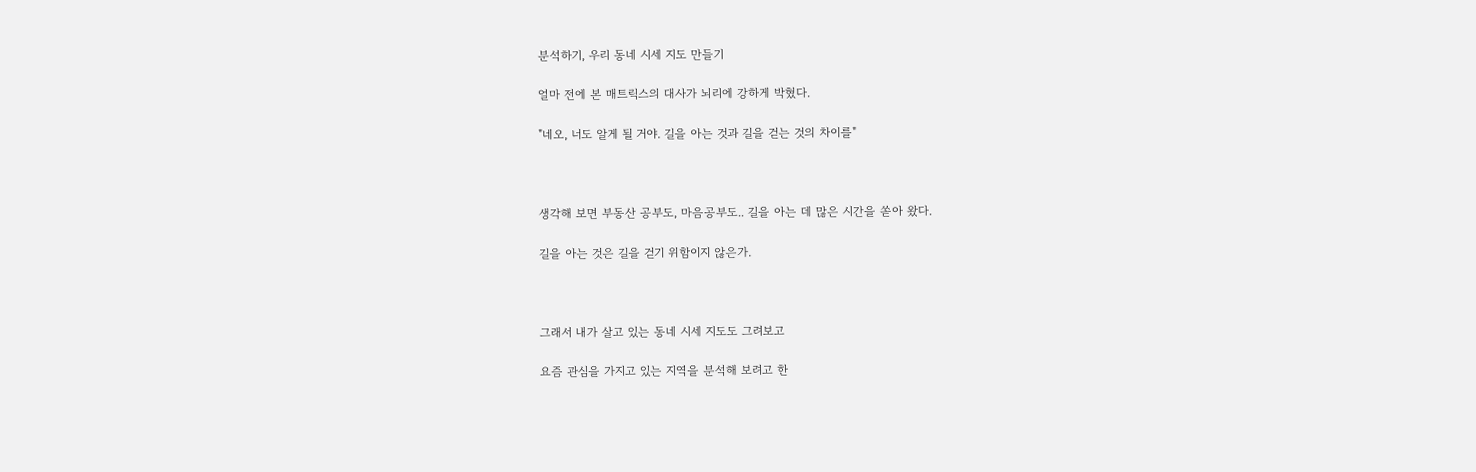분석하기, 우리 동네 시세 지도 만들기

얼마 전에 본 매트릭스의 대사가 뇌리에 강하게 박혔다.

"네오, 너도 알게 될 거야. 길을 아는 것과 길을 걷는 것의 차이를"



생각해 보면 부동산 공부도, 마음공부도.. 길을 아는 데 많은 시간을 쏟아 왔다.

길을 아는 것은 길을 걷기 위함이지 않은가.



그래서 내가 살고 있는 동네 시세 지도도 그려보고

요즘 관심을 가지고 있는 지역을 분석해 보려고 한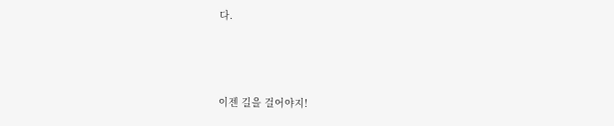다.



이젠 길을 걸어야지!